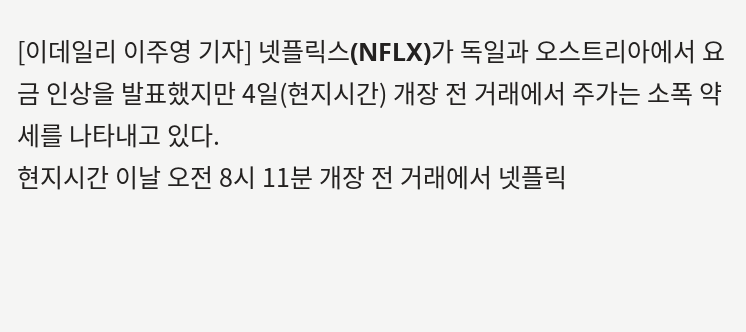[이데일리 이주영 기자] 넷플릭스(NFLX)가 독일과 오스트리아에서 요금 인상을 발표했지만 4일(현지시간) 개장 전 거래에서 주가는 소폭 약세를 나타내고 있다.
현지시간 이날 오전 8시 11분 개장 전 거래에서 넷플릭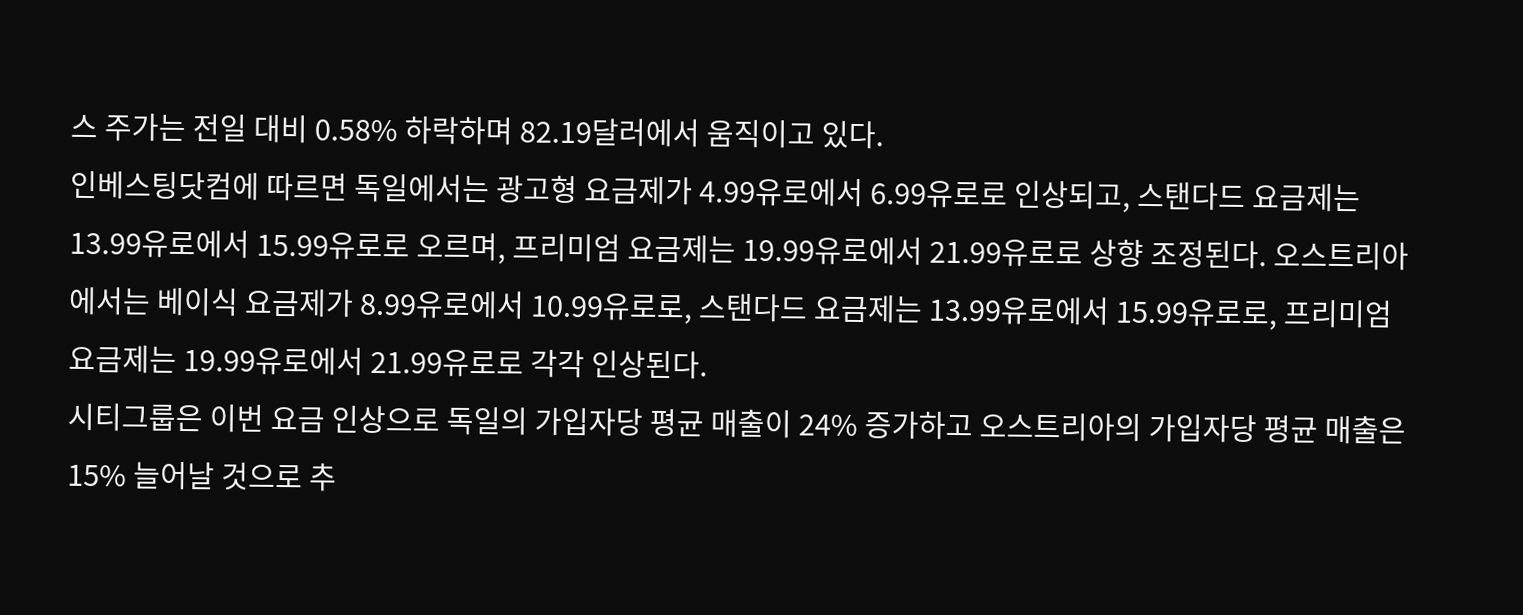스 주가는 전일 대비 0.58% 하락하며 82.19달러에서 움직이고 있다.
인베스팅닷컴에 따르면 독일에서는 광고형 요금제가 4.99유로에서 6.99유로로 인상되고, 스탠다드 요금제는 13.99유로에서 15.99유로로 오르며, 프리미엄 요금제는 19.99유로에서 21.99유로로 상향 조정된다. 오스트리아에서는 베이식 요금제가 8.99유로에서 10.99유로로, 스탠다드 요금제는 13.99유로에서 15.99유로로, 프리미엄 요금제는 19.99유로에서 21.99유로로 각각 인상된다.
시티그룹은 이번 요금 인상으로 독일의 가입자당 평균 매출이 24% 증가하고 오스트리아의 가입자당 평균 매출은 15% 늘어날 것으로 추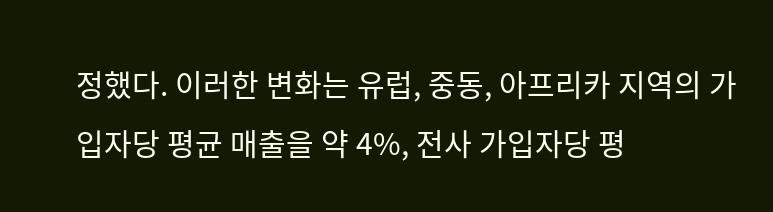정했다. 이러한 변화는 유럽, 중동, 아프리카 지역의 가입자당 평균 매출을 약 4%, 전사 가입자당 평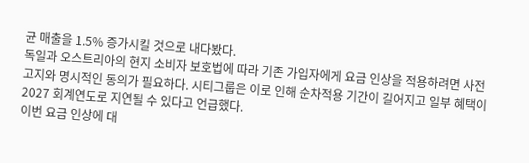균 매출을 1.5% 증가시킬 것으로 내다봤다.
독일과 오스트리아의 현지 소비자 보호법에 따라 기존 가입자에게 요금 인상을 적용하려면 사전 고지와 명시적인 동의가 필요하다. 시티그룹은 이로 인해 순차적용 기간이 길어지고 일부 혜택이 2027 회계연도로 지연될 수 있다고 언급했다.
이번 요금 인상에 대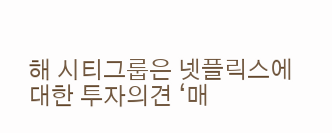해 시티그룹은 넷플릭스에 대한 투자의견 ‘매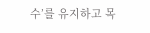수’를 유지하고 목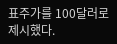표주가를 100달러로 제시했다.